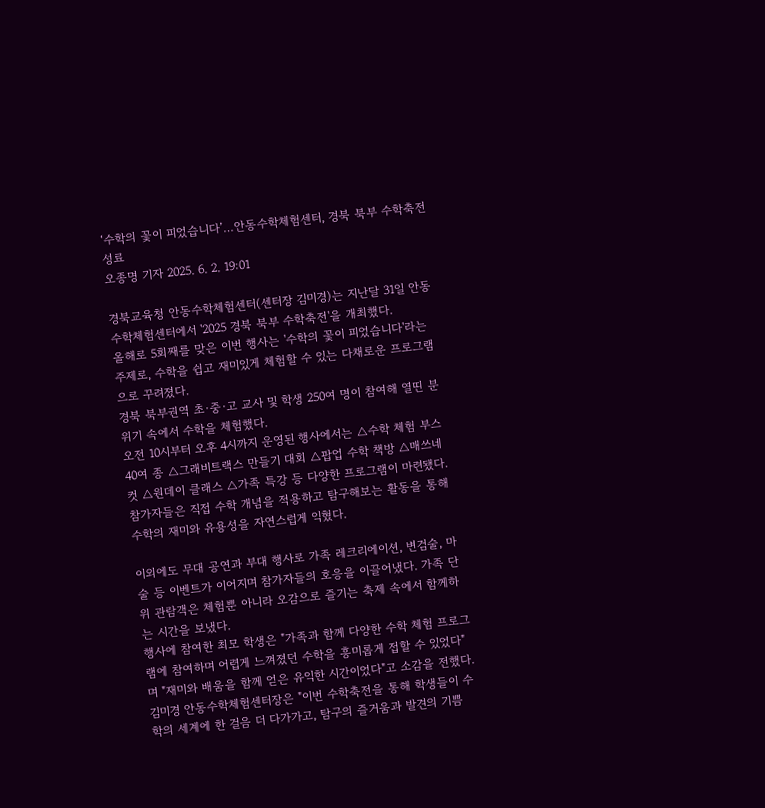‘수학의 꽃이 피었습니다’…안동수학체험센터, 경북 북부 수학축전 성료
오종명 기자 2025. 6. 2. 19:01

경북교육청 안동수학체험센터(센터장 김미경)는 지난달 31일 안동수학체험센터에서 '2025 경북 북부 수학축전'을 개최했다.
올해로 5회째를 맞은 이번 행사는 '수학의 꽃이 피었습니다'라는 주제로, 수학을 쉽고 재미있게 체험할 수 있는 다채로운 프로그램으로 꾸려졌다.
경북 북부권역 초·중·고 교사 및 학생 250여 명이 참여해 열띤 분위기 속에서 수학을 체험했다.
오전 10시부터 오후 4시까지 운영된 행사에서는 △수학 체험 부스 40여 종 △그래비트랙스 만들기 대회 △팝업 수학 책방 △매쓰네컷 △원데이 클래스 △가족 특강 등 다양한 프로그램이 마련됐다. 참가자들은 직접 수학 개념을 적용하고 탐구해보는 활동을 통해 수학의 재미와 유용성을 자연스럽게 익혔다.

이외에도 무대 공연과 부대 행사로 가족 레크리에이션, 변검술, 마술 등 이벤트가 이어지며 참가자들의 호응을 이끌어냈다. 가족 단위 관람객은 체험뿐 아니라 오감으로 즐기는 축제 속에서 함께하는 시간을 보냈다.
행사에 참여한 최모 학생은 "가족과 함께 다양한 수학 체험 프로그램에 참여하며 어렵게 느껴졌던 수학을 흥미롭게 접할 수 있었다"며 "재미와 배움을 함께 얻은 유익한 시간이었다"고 소감을 전했다.
김미경 안동수학체험센터장은 "이번 수학축전을 통해 학생들이 수학의 세계에 한 걸음 더 다가가고, 탐구의 즐거움과 발견의 기쁨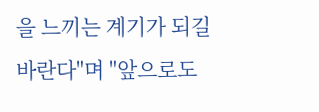을 느끼는 계기가 되길 바란다"며 "앞으로도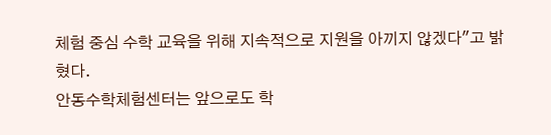체험 중심 수학 교육을 위해 지속적으로 지원을 아끼지 않겠다"고 밝혔다.
안동수학체험센터는 앞으로도 학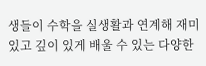생들이 수학을 실생활과 연계해 재미있고 깊이 있게 배울 수 있는 다양한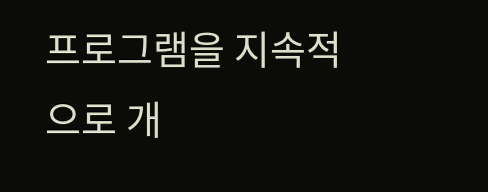프로그램을 지속적으로 개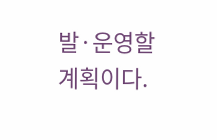발·운영할 계획이다.